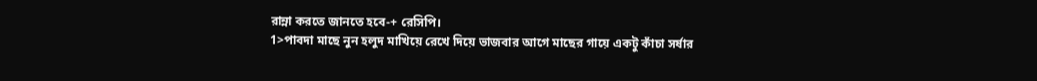রান্না করতে জানতে হবে-+ রেসিপি।
1>পাবদা মাছে নুন হলুদ মাখিয়ে রেখে দিয়ে ভাজবার আগে মাছের গায়ে একটু কাঁচা সর্ষার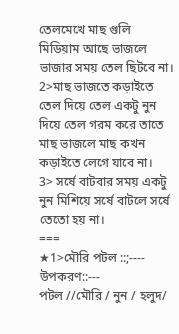তেলমেখে মাছ গুলি মিডিয়াম আছে ভাজলে ভাজার সময় তেল ছিটবে না।
2>মাছ ভাজতে কড়াইতে তেল দিয়ে তেল একটু নুন দিয়ে তেল গরম করে তাতে মাছ ভাজলে মাছ কখন কড়াইতে লেগে যাবে না।
3> সর্ষে বাটবার সময় একটু নুন মিশিয়ে সর্ষে বাটলে সর্ষে তেতো হয় না।
===
★1>মৌরি পটল ::;----
উপকরণ::---
পটল //মৌরি / নুন / হলুদ/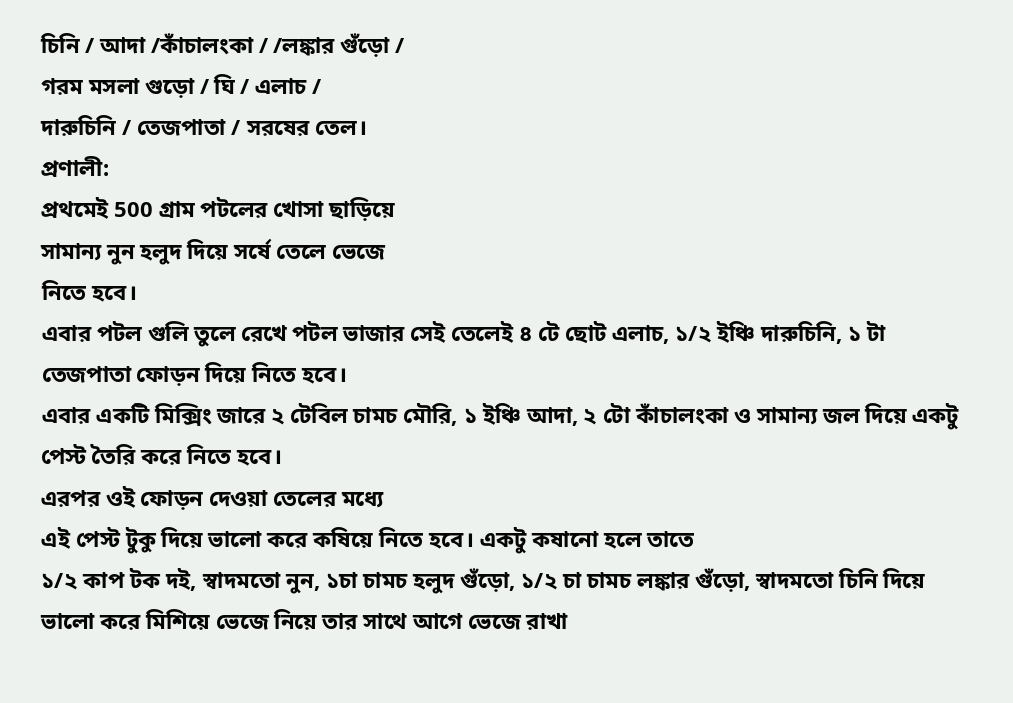চিনি / আদা /কাঁচালংকা / /লঙ্কার গুঁড়ো /
গরম মসলা গুড়ো / ঘি / এলাচ /
দারুচিনি / তেজপাতা / সরষের তেল।
প্রণালী:
প্রথমেই 500 গ্রাম পটলের খোসা ছাড়িয়ে
সামান্য নুন হলুদ দিয়ে সর্ষে তেলে ভেজে
নিতে হবে।
এবার পটল গুলি তুলে রেখে পটল ভাজার সেই তেলেই ৪ টে ছোট এলাচ, ১/২ ইঞ্চি দারুচিনি, ১ টা তেজপাতা ফোড়ন দিয়ে নিতে হবে।
এবার একটি মিক্সিং জারে ২ টেবিল চামচ মৌরি, ১ ইঞ্চি আদা, ২ টো কাঁচালংকা ও সামান্য জল দিয়ে একটু পেস্ট তৈরি করে নিতে হবে।
এরপর ওই ফোড়ন দেওয়া তেলের মধ্যে
এই পেস্ট টুকু দিয়ে ভালো করে কষিয়ে নিতে হবে। একটু কষানো হলে তাতে
১/২ কাপ টক দই, স্বাদমতো নুন, ১চা চামচ হলুদ গুঁড়ো, ১/২ চা চামচ লঙ্কার গুঁড়ো, স্বাদমতো চিনি দিয়ে ভালো করে মিশিয়ে ভেজে নিয়ে তার সাথে আগে ভেজে রাখা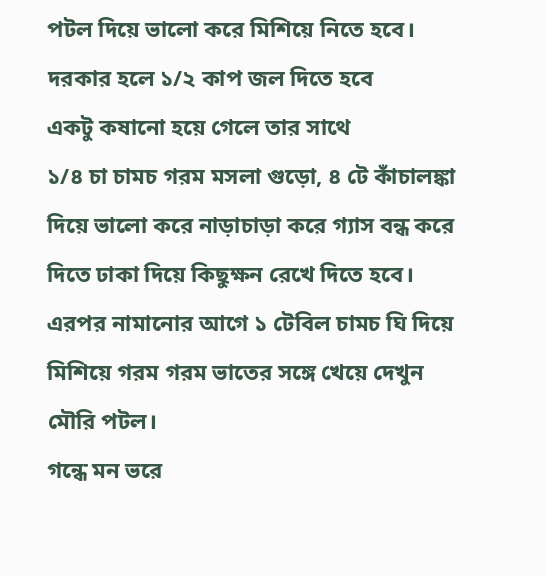পটল দিয়ে ভালো করে মিশিয়ে নিতে হবে।
দরকার হলে ১/২ কাপ জল দিতে হবে
একটু কষানো হয়ে গেলে তার সাথে
১/৪ চা চামচ গরম মসলা গুড়ো, ৪ টে কাঁচালঙ্কা দিয়ে ভালো করে নাড়াচাড়া করে গ্যাস বন্ধ করে দিতে ঢাকা দিয়ে কিছুক্ষন রেখে দিতে হবে।
এরপর নামানোর আগে ১ টেবিল চামচ ঘি দিয়ে মিশিয়ে গরম গরম ভাতের সঙ্গে খেয়ে দেখুন মৌরি পটল।
গন্ধে মন ভরে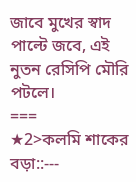জাবে মুখের স্বাদ পাল্টে জবে, এই নুতন রেসিপি মৌরি পটলে।
===
★2>কলমি শাকের বড়া::---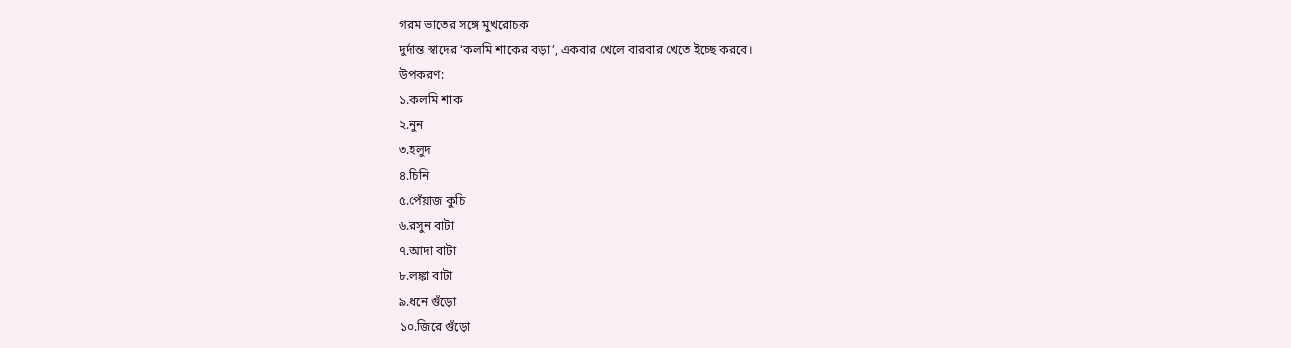গরম ভাতের সঙ্গে মুখরোচক
দুর্দান্ত স্বাদের ‘কলমি শাকের বড়া’, একবার খেলে বারবার খেতে ইচ্ছে করবে।
উপকরণ:
১.কলমি শাক
২.নুন
৩.হলুদ
৪.চিনি
৫.পেঁয়াজ কুচি
৬.রসুন বাটা
৭.আদা বাটা
৮.লঙ্কা বাটা
৯.ধনে গুঁড়ো
১০.জিরে গুঁড়ো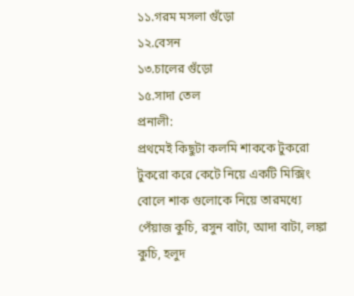১১.গরম মসলা গুঁড়ো
১২.বেসন
১৩.চালের গুঁড়ো
১৫.সাদা তেল
প্রনালী:
প্রথমেই কিছুটা কলমি শাককে টুকরো টুকরো করে কেটে নিয়ে একটি মিক্সিং বোলে শাক গুলোকে নিয়ে তারমধ্যে পেঁয়াজ কুচি, রসুন বাটা, আদা বাটা, লঙ্কা কুচি, হলুদ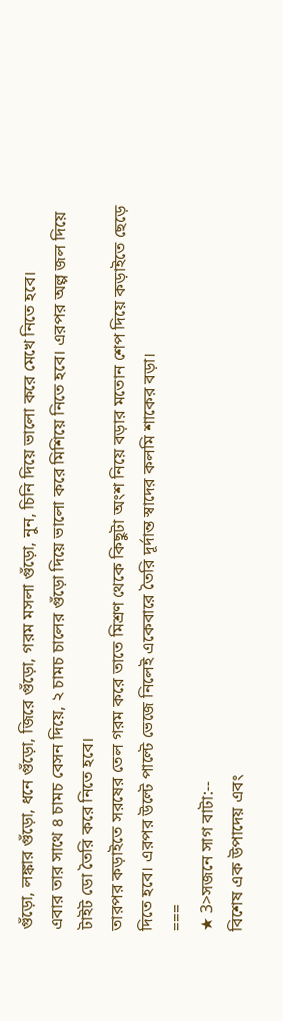গুঁড়ো, লঙ্কার গুঁড়ো, ধনে গুঁড়ো, জিরে গুঁড়ো, গরম মসলা গুঁড়ো, নুন, চিনি দিয়ে ভালো করে মেখে নিতে হবে।
এবার তার সাথে ৪ চামচ বেসন দিয়ে, ২ চামচ চালের গুঁড়ো দিয়ে ভালো করে মিশিয়ে নিতে হবে। এরপর অল্প জল দিয়ে টাইট ডো তৈরি করে নিতে হবে।
তারপর কড়াইতে সরষের তেল গরম করে তাতে মিশ্রণ থেকে কিছুটা অংশ নিয়ে বড়ার মতোন শেপ দিয়ে কড়াইতে ছেড়ে দিতে হবে। এরপর উল্টে পাল্টে ভেজে নিলেই একেবারে তৈরি দূর্দান্ত স্বাদের কলমি শাকের বড়া।
===
★ 3>সজনে সাগ বাটা:--
বিশেষ এক উপাদেয় এবং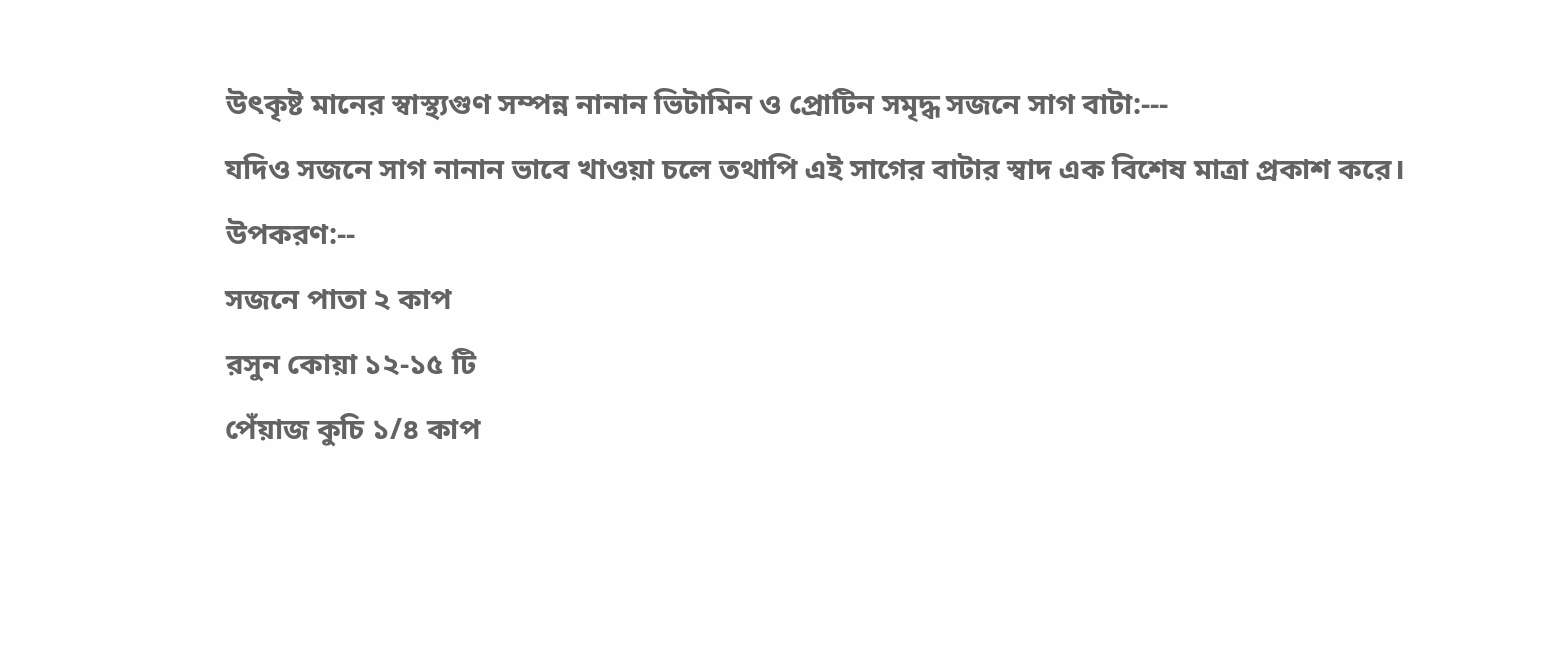উৎকৃষ্ট মানের স্বাস্থ্যগুণ সম্পন্ন নানান ভিটামিন ও প্রোটিন সমৃদ্ধ সজনে সাগ বাটা:---
যদিও সজনে সাগ নানান ভাবে খাওয়া চলে তথাপি এই সাগের বাটার স্বাদ এক বিশেষ মাত্রা প্রকাশ করে।
উপকরণ:--
সজনে পাতা ২ কাপ
রসুন কোয়া ১২-১৫ টি
পেঁয়াজ কুচি ১/৪ কাপ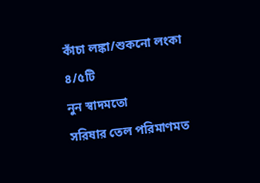কাঁচা লঙ্কা/শুকনো লংকা ৪/৫টি
নুন স্বাদমতো
সরিষার তেল পরিমাণমত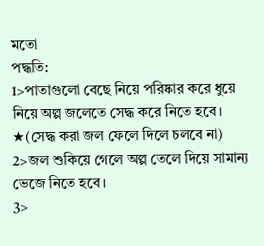মতো
পদ্ধতি:
1>পাতাগুলো বেছে নিয়ে পরিষ্কার করে ধুয়ে নিয়ে অল্প জলেতে সেদ্ধ করে নিতে হবে।
★(সেদ্ধ করা জল ফেলে দিলে চলবে না)
2>জল শুকিয়ে গেলে অল্প তেলে দিয়ে সামান্য ভেজে নিতে হবে।
3>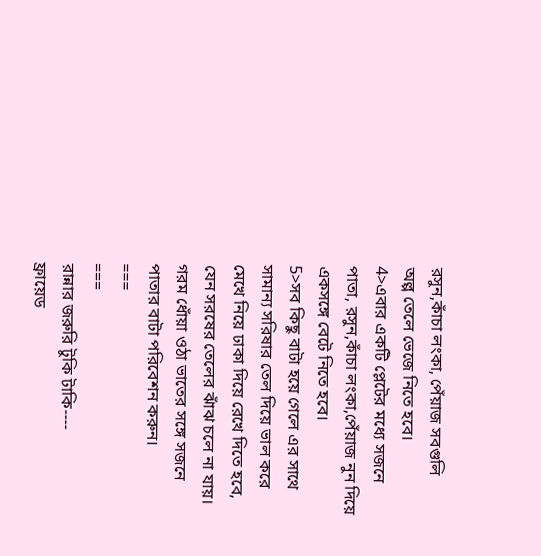রসুন,কাঁচা লংকা, পেঁয়াজ সবগুলি
অল্প তেলে ভেজে নিতে হবে।
4>এবার একটি প্লেটের মধ্যে সজনে পাতা, রসুন,কাঁচা লংকা,পেঁয়াজ নুন দিয়ে একসঙ্গে বেটে নিতে হবে।
5>সব কিছু বাটা হয়ে গেলে এর সাথে
সামান্য সরিষার তেল দিয়ে ভাল করে মেখে নিয়ে ঢাকা দিয়ে রেখে দিতে হবে, যেন সরষের তেলের ঝাঁঝ চলে না যায়।
গরম ধোঁয়া ওঠা ভাতের সঙ্গে সজনে পাতার বাটা পরিবেশন করুন।
===
===
রান্নার জরুরি টুকি টাকি----
ফ্রায়েড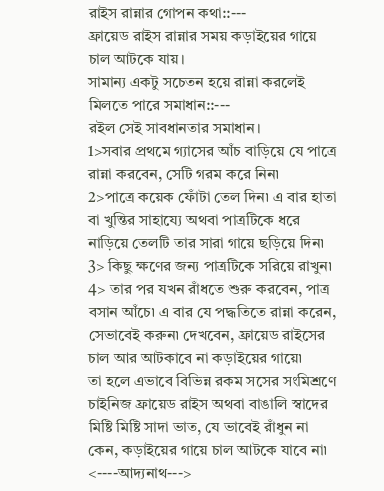রাইস রান্নার গোপন কথা::---
ফ্রায়েড রাইস রান্নার সময় কড়াইয়ের গায়ে চাল আটকে যায়।
সামান্য একটু সচেতন হয়ে রান্না করলেই মিলতে পারে সমাধান::---
রইল সেই সাবধানতার সমাধান।
1>সবার প্রথমে গ্যাসের আঁচ বাড়িয়ে যে পাত্রে রান্না করবেন, সেটি গরম করে নিন৷
2>পাত্রে কয়েক ফোঁটা তেল দিন৷ এ বার হাতা বা খুন্তির সাহায্যে অথবা পাত্রটিকে ধরে নাড়িয়ে তেলটি তার সারা গায়ে ছড়িয়ে দিন৷
3> কিছু ক্ষণের জন্য পাত্রটিকে সরিয়ে রাখুন৷
4> তার পর যখন রাঁধতে শুরু করবেন, পাত্র বসান আঁচে৷ এ বার যে পদ্ধতিতে রান্না করেন, সেভাবেই করুন৷ দেখবেন, ফ্রায়েড রাইসের চাল আর আটকাবে না কড়াইয়ের গায়ে৷
তা হলে এভাবে বিভিন্ন রকম সসের সংমিশ্রণে চাইনিজ ফ্রায়েড রাইস অথবা বাঙালি স্বাদের মিষ্টি মিষ্টি সাদা ভাত, যে ভাবেই রাঁধুন না কেন, কড়াইয়ের গায়ে চাল আটকে যাবে না৷
<----আদ্যনাথ--->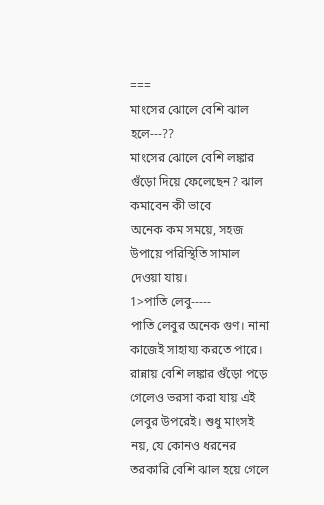===
মাংসের ঝোলে বেশি ঝাল হলে---??
মাংসের ঝোলে বেশি লঙ্কার গুঁড়ো দিয়ে ফেলেছেন? ঝাল কমাবেন কী ভাবে
অনেক কম সময়ে, সহজ উপায়ে পরিস্থিতি সামাল দেওয়া যায়।
1>পাতি লেবু-----
পাতি লেবুর অনেক গুণ। নানা কাজেই সাহায্য করতে পারে। রান্নায় বেশি লঙ্কার গুঁড়ো পড়ে গেলেও ভরসা করা যায় এই লেবুর উপরেই। শুধু মাংসই নয়, যে কোনও ধরনের তরকারি বেশি ঝাল হয়ে গেলে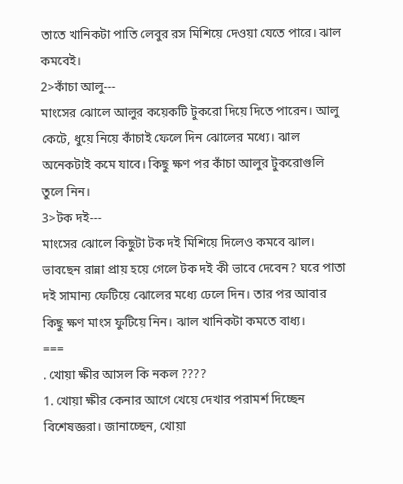তাতে খানিকটা পাতি লেবুর রস মিশিয়ে দেওয়া যেতে পারে। ঝাল কমবেই।
2>কাঁচা আলু---
মাংসের ঝোলে আলুর কয়েকটি টুকরো দিয়ে দিতে পারেন। আলু কেটে, ধুয়ে নিয়ে কাঁচাই ফেলে দিন ঝোলের মধ্যে। ঝাল অনেকটাই কমে যাবে। কিছু ক্ষণ পর কাঁচা আলুর টুকরোগুলি তুলে নিন।
3>টক দই---
মাংসের ঝোলে কিছুটা টক দই মিশিয়ে দিলেও কমবে ঝাল। ভাবছেন রান্না প্রায় হয়ে গেলে টক দই কী ভাবে দেবেন? ঘরে পাতা দই সামান্য ফেটিয়ে ঝোলের মধ্যে ঢেলে দিন। তার পর আবার কিছু ক্ষণ মাংস ফুটিয়ে নিন। ঝাল খানিকটা কমতে বাধ্য।
===
. খোয়া ক্ষীর আসল কি নকল ????
1. খোয়া ক্ষীর কেনার আগে খেয়ে দেখার পরামর্শ দিচ্ছেন বিশেষজ্ঞরা। জানাচ্ছেন, খোয়া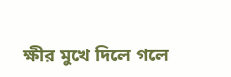ক্ষীর মুখে দিলে গলে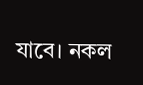যাবে। নকল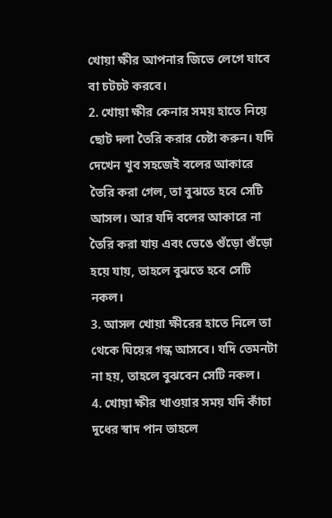খোয়া ক্ষীর আপনার জিভে লেগে যাবে বা চটচট করবে।
2. খোয়া ক্ষীর কেনার সময় হাতে নিয়ে ছোট দলা তৈরি করার চেষ্টা করুন। যদি দেখেন খুব সহজেই বলের আকারে তৈরি করা গেল, তা বুঝতে হবে সেটি আসল। আর যদি বলের আকারে না তৈরি করা যায় এবং ভেঙে গুঁড়ো গুঁড়ো হয়ে যায়, তাহলে বুঝতে হবে সেটি নকল।
3. আসল খোয়া ক্ষীরের হাতে নিলে তা থেকে ঘিয়ের গন্ধ আসবে। যদি তেমনটা না হয়, তাহলে বুঝবেন সেটি নকল।
4. খোয়া ক্ষীর খাওয়ার সময় যদি কাঁচা দুধের স্বাদ পান তাহলে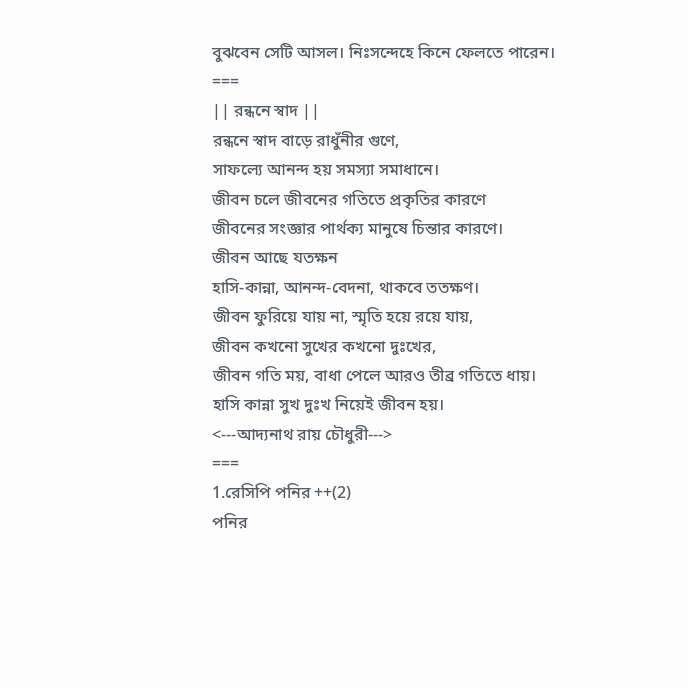বুঝবেন সেটি আসল। নিঃসন্দেহে কিনে ফেলতে পারেন।
===
|| রন্ধনে স্বাদ ||
রন্ধনে স্বাদ বাড়ে রাধুঁনীর গুণে,
সাফল্যে আনন্দ হয় সমস্যা সমাধানে।
জীবন চলে জীবনের গতিতে প্রকৃতির কারণে
জীবনের সংজ্ঞার পার্থক্য মানুষে চিন্তার কারণে।
জীবন আছে যতক্ষন
হাসি-কান্না, আনন্দ-বেদনা, থাকবে ততক্ষণ।
জীবন ফুরিয়ে যায় না, স্মৃতি হয়ে রয়ে যায়,
জীবন কখনো সুখের কখনো দুঃখের,
জীবন গতি ময়, বাধা পেলে আরও তীব্র গতিতে ধায়।
হাসি কান্না সুখ দুঃখ নিয়েই জীবন হয়।
<---আদ্যনাথ রায় চৌধুরী--->
===
1.রেসিপি পনির ++(2)
পনির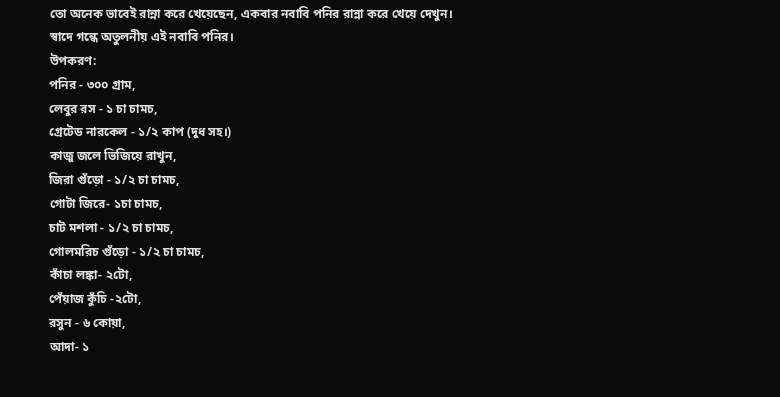তো অনেক ভাবেই রান্না করে খেয়েছেন, একবার নবাবি পনির রান্না করে খেয়ে দেখুন।
স্বাদে গন্ধে অতুলনীয় এই নবাবি পনির।
উপকরণ:
পনির - ৩০০ গ্রাম,
লেবুর রস - ১ চা চামচ,
গ্রেটেড নারকেল - ১/২ কাপ (দুধ সহ।)
কাজু জলে ভিজিয়ে রাখুন,
জিরা গুঁড়ো - ১/২ চা চামচ,
গোটা জিরে- ১চা চামচ,
চাট মশলা - ১/২ চা চামচ,
গোলমরিচ গুঁড়ো - ১/২ চা চামচ,
কাঁচা লঙ্কা- ২টো,
পেঁয়াজ কুঁচি -২টো,
রসুন - ৬ কোয়া,
আদা- ১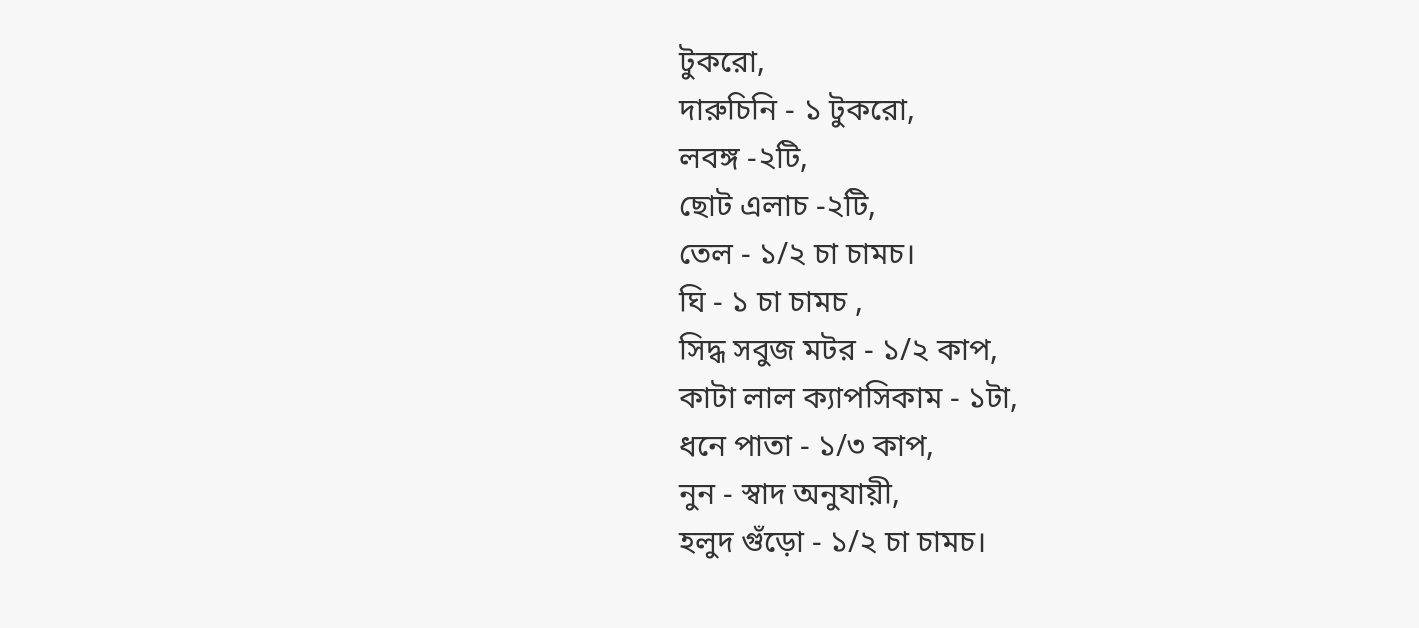টুকরো,
দারুচিনি - ১ টুকরো,
লবঙ্গ -২টি,
ছোট এলাচ -২টি,
তেল - ১/২ চা চামচ।
ঘি - ১ চা চামচ ,
সিদ্ধ সবুজ মটর - ১/২ কাপ,
কাটা লাল ক্যাপসিকাম - ১টা,
ধনে পাতা - ১/৩ কাপ,
নুন - স্বাদ অনুযায়ী,
হলুদ গুঁড়ো - ১/২ চা চামচ।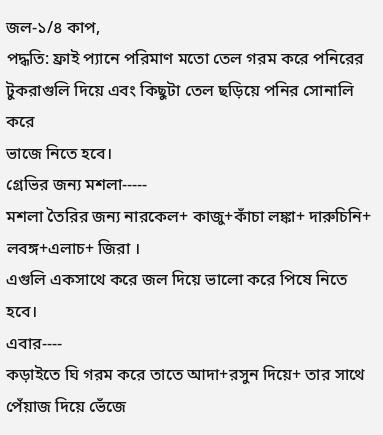জল-১/৪ কাপ,
পদ্ধতি: ফ্রাই প্যানে পরিমাণ মতো তেল গরম করে পনিরের টুকরাগুলি দিয়ে এবং কিছুটা তেল ছড়িয়ে পনির সোনালি করে
ভাজে নিতে হবে।
গ্রেভির জন্য মশলা-----
মশলা তৈরির জন্য নারকেল+ কাজু+কাঁচা লঙ্কা+ দারুচিনি+ লবঙ্গ+এলাচ+ জিরা ।
এগুলি একসাথে করে জল দিয়ে ভালো করে পিষে নিতে হবে।
এবার----
কড়াইতে ঘি গরম করে তাতে আদা+রসুন দিয়ে+ তার সাথে পেঁয়াজ দিয়ে ভেঁজে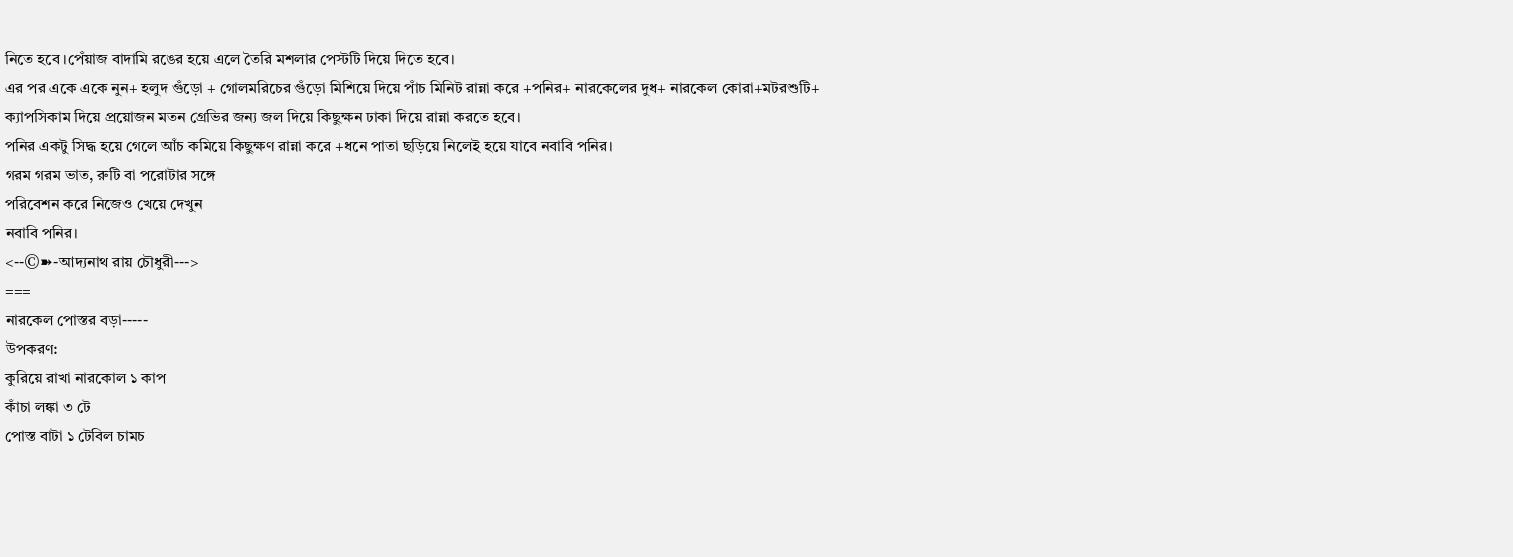নিতে হবে ।পেঁয়াজ বাদামি রঙের হয়ে এলে তৈরি মশলার পেস্টটি দিয়ে দিতে হবে।
এর পর একে একে নুন+ হলুদ গুঁড়ো + গোলমরিচের গুঁড়ো মিশিয়ে দিয়ে পাঁচ মিনিট রান্না করে +পনির+ নারকেলের দুধ+ নারকেল কোরা+মটরশুটি+
ক্যাপসিকাম দিয়ে প্রয়োজন মতন গ্রেভির জন্য জল দিয়ে কিছুক্ষন ঢাকা দিয়ে রান্না করতে হবে।
পনির একটু সিদ্ধ হয়ে গেলে আঁচ কমিয়ে কিছুক্ষণ রান্না করে +ধনে পাতা ছড়িয়ে নিলেই হয়ে যাবে নবাবি পনির।
গরম গরম ভাত, রুটি বা পরোটার সঙ্গে
পরিবেশন করে নিজেও খেয়ে দেখুন
নবাবি পনির।
<--©➽-আদ্যনাথ রায় চৌধুরী--->
===
নারকেল পোস্তর বড়া-----
উপকরণ:
কুরিয়ে রাখা নারকোল ১ কাপ
কাঁচা লঙ্কা ৩ টে
পোস্ত বাটা ১ টেবিল চামচ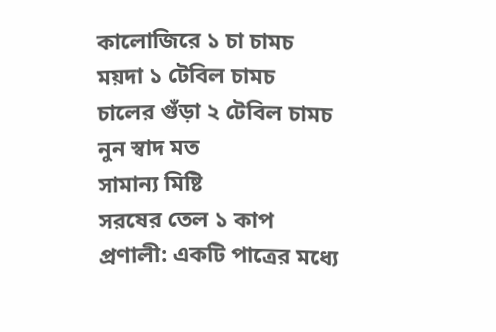কালোজিরে ১ চা চামচ
ময়দা ১ টেবিল চামচ
চালের গুঁড়া ২ টেবিল চামচ
নুন স্বাদ মত
সামান্য মিষ্টি
সরষের তেল ১ কাপ
প্রণালী: একটি পাত্রের মধ্যে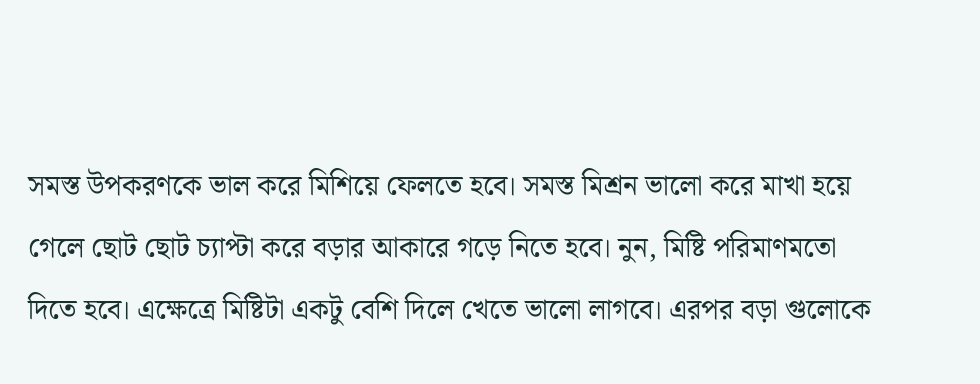সমস্ত উপকরণকে ভাল করে মিশিয়ে ফেলতে হবে। সমস্ত মিশ্রন ভালো করে মাখা হয়ে গেলে ছোট ছোট চ্যাপ্টা করে বড়ার আকারে গড়ে নিতে হবে। নুন, মিষ্টি পরিমাণমতো দিতে হবে। এক্ষেত্রে মিষ্টিটা একটু বেশি দিলে খেতে ভালো লাগবে। এরপর বড়া গুলোকে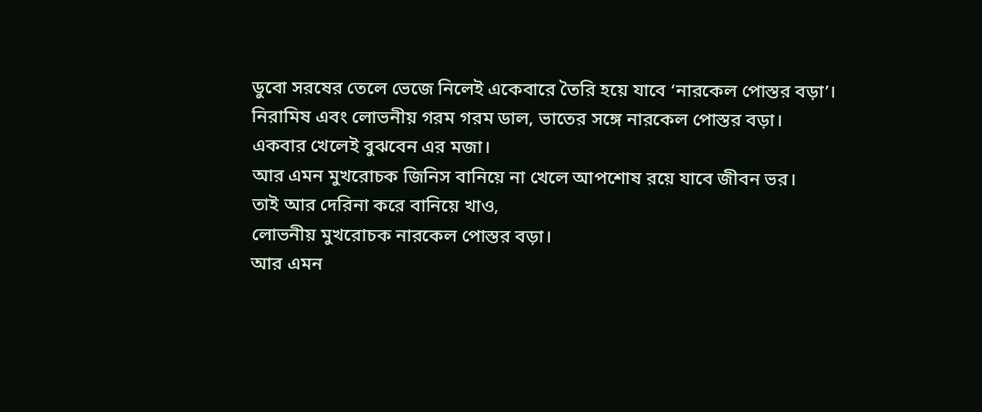ডুবো সরষের তেলে ভেজে নিলেই একেবারে তৈরি হয়ে যাবে ‘নারকেল পোস্তর বড়া’।
নিরামিষ এবং লোভনীয় গরম গরম ডাল, ভাতের সঙ্গে নারকেল পোস্তর বড়া।
একবার খেলেই বুঝবেন এর মজা।
আর এমন মুখরোচক জিনিস বানিয়ে না খেলে আপশোষ রয়ে যাবে জীবন ভর।
তাই আর দেরিনা করে বানিয়ে খাও,
লোভনীয় মুখরোচক নারকেল পোস্তর বড়া।
আর এমন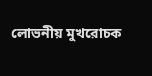লোভনীয় মুখরোচক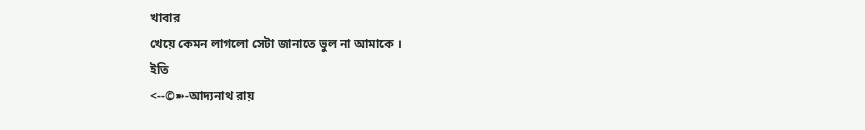খাবার
খেয়ে কেমন লাগলো সেটা জানাতে ভুল না আমাকে ।
ইতি
<--©➽-আদ্যনাথ রায়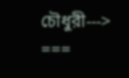চৌধুরী--->
===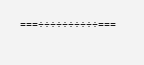===÷÷÷÷÷÷÷÷÷÷===